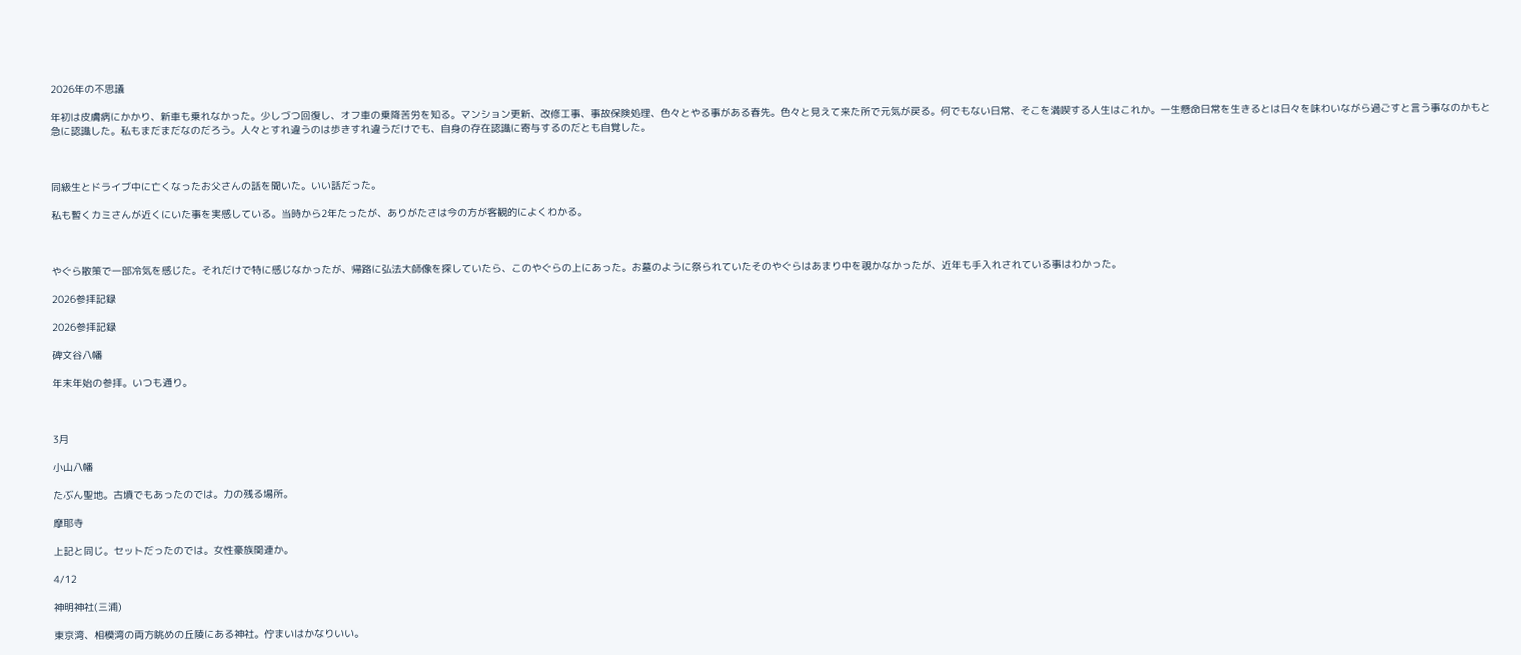2026年の不思議

年初は皮膚病にかかり、新車も乗れなかった。少しづつ回復し、オフ車の乗降苦労を知る。マンション更新、改修工事、事故保険処理、色々とやる事がある春先。色々と見えて来た所で元気が戻る。何でもない日常、そこを満喫する人生はこれか。一生懸命日常を生きるとは日々を味わいながら過ごすと言う事なのかもと急に認識した。私もまだまだなのだろう。人々とすれ違うのは歩きすれ違うだけでも、自身の存在認識に寄与するのだとも自覚した。



同級生とドライブ中に亡くなったお父さんの話を聞いた。いい話だった。

私も暫くカミさんが近くにいた事を実感している。当時から2年たったが、ありがたさは今の方が客観的によくわかる。



やぐら散策で一部冷気を感じた。それだけで特に感じなかったが、帰路に弘法大師像を探していたら、このやぐらの上にあった。お墓のように祭られていたそのやぐらはあまり中を覗かなかったが、近年も手入れされている事はわかった。

2026参拝記録

2026参拝記録

碑文谷八幡

年末年始の参拝。いつも通り。



3月

小山八幡

たぶん聖地。古墳でもあったのでは。力の残る場所。

摩耶寺

上記と同じ。セットだったのでは。女性豪族関連か。

4/12

神明神社(三浦)

東京湾、相模湾の両方眺めの丘陵にある神社。佇まいはかなりいい。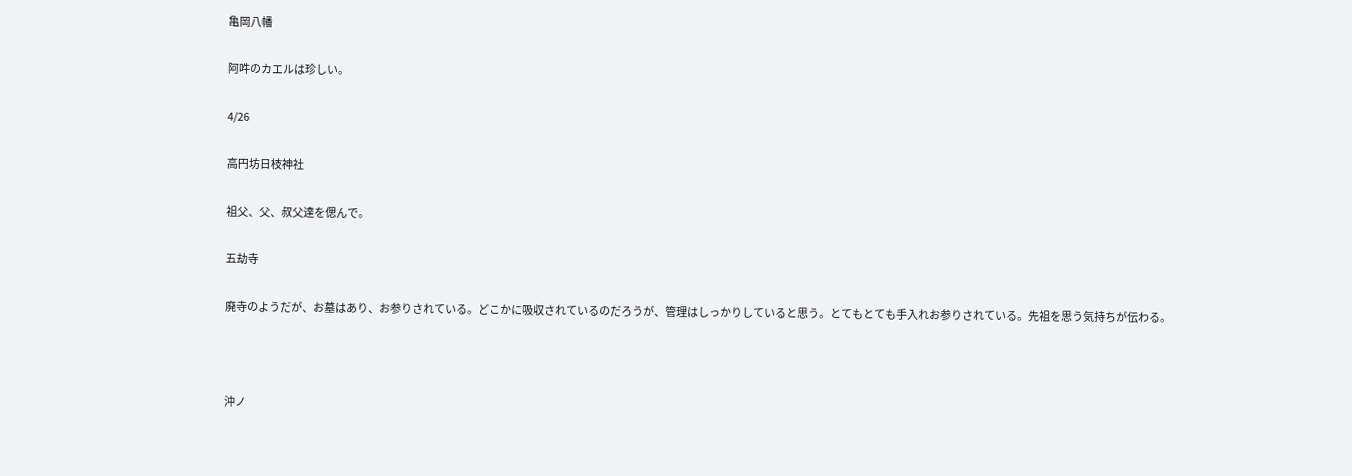亀岡八幡

阿吽のカエルは珍しい。

4/26

高円坊日枝神社

祖父、父、叔父達を偲んで。

五劫寺

廃寺のようだが、お墓はあり、お参りされている。どこかに吸収されているのだろうが、管理はしっかりしていると思う。とてもとても手入れお参りされている。先祖を思う気持ちが伝わる。



沖ノ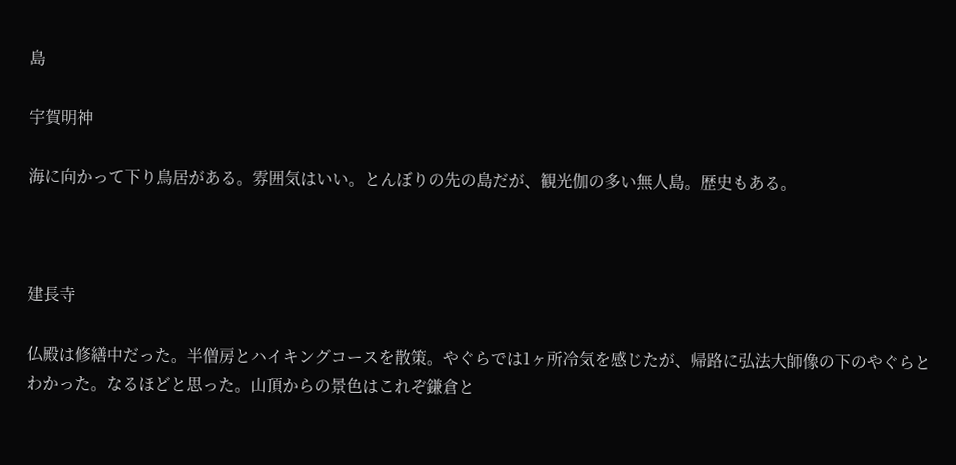島

宇賀明神

海に向かって下り鳥居がある。雰囲気はいい。とんぼりの先の島だが、観光伽の多い無人島。歴史もある。



建長寺

仏殿は修繕中だった。半僧房とハイキングコースを散策。やぐらでは1ヶ所冷気を感じたが、帰路に弘法大師像の下のやぐらとわかった。なるほどと思った。山頂からの景色はこれぞ鎌倉と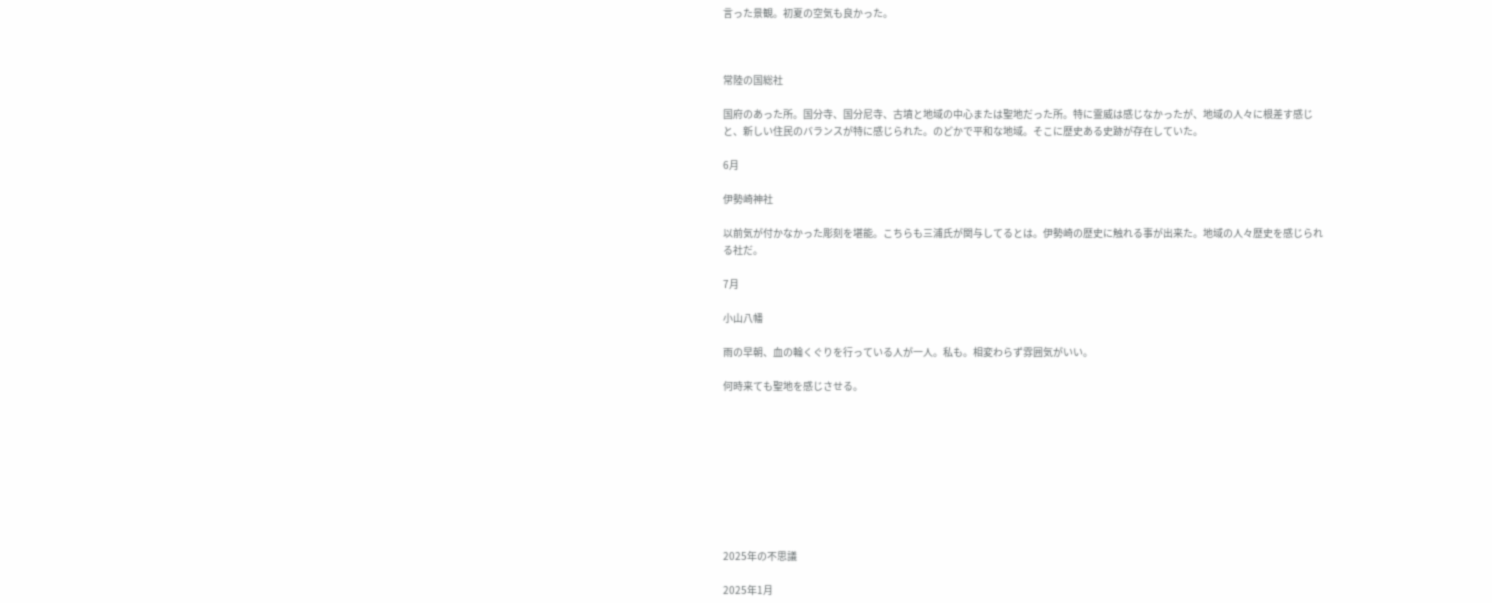言った景観。初夏の空気も良かった。



常陸の国総社

国府のあった所。国分寺、国分尼寺、古墳と地域の中心または聖地だった所。特に霊威は感じなかったが、地域の人々に根差す感じと、新しい住民のバランスが特に感じられた。のどかで平和な地域。そこに歴史ある史跡が存在していた。

6月

伊勢崎神社

以前気が付かなかった彫刻を堪能。こちらも三浦氏が関与してるとは。伊勢崎の歴史に触れる事が出来た。地域の人々歴史を感じられる社だ。

7月

小山八幡

雨の早朝、血の輪くぐりを行っている人が一人。私も。相変わらず雰囲気がいい。

何時来ても聖地を感じさせる。









2025年の不思議

2025年1月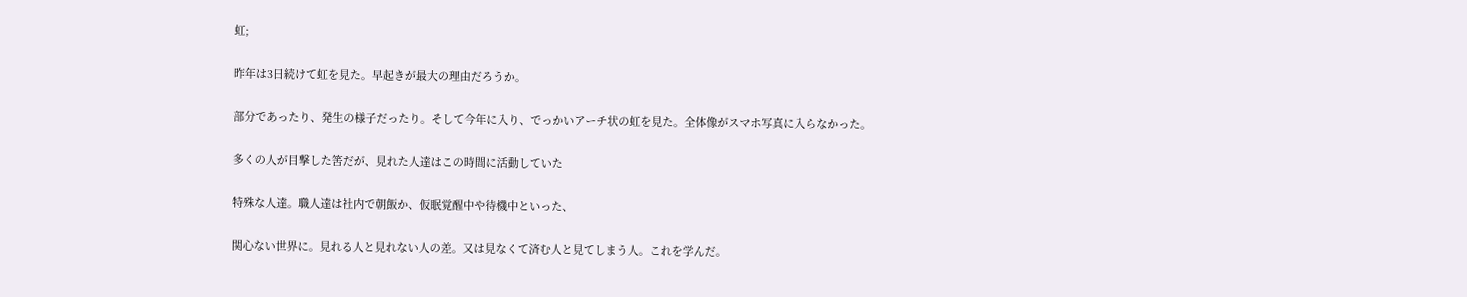虹;

昨年は3日続けて虹を見た。早起きが最大の理由だろうか。

部分であったり、発生の様子だったり。そして今年に入り、でっかいアーチ状の虹を見た。全体像がスマホ写真に入らなかった。

多くの人が目撃した筈だが、見れた人達はこの時間に活動していた

特殊な人達。職人達は社内で朝飯か、仮眠覚醒中や待機中といった、

関心ない世界に。見れる人と見れない人の差。又は見なくて済む人と見てしまう人。これを学んだ。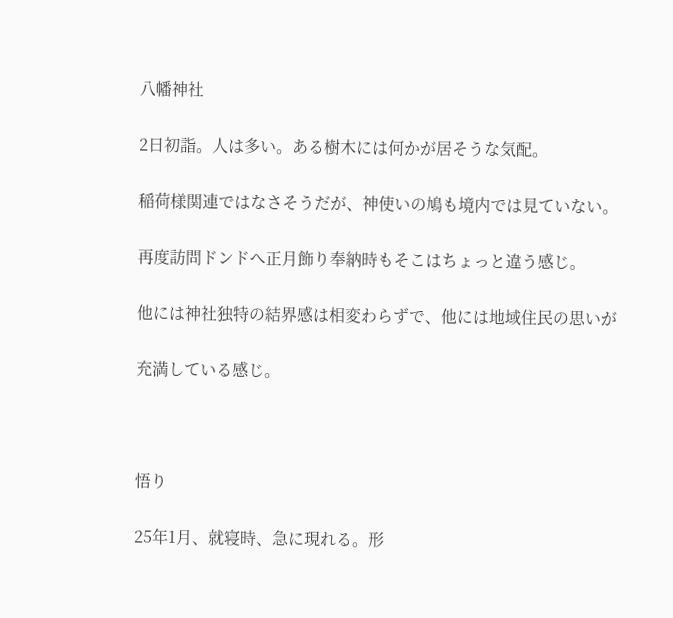八幡神社

2日初詣。人は多い。ある樹木には何かが居そうな気配。

稲荷様関連ではなさそうだが、神使いの鳩も境内では見ていない。

再度訪問ドンドへ正月飾り奉納時もそこはちょっと違う感じ。

他には神社独特の結界感は相変わらずで、他には地域住民の思いが

充満している感じ。



悟り

25年1月、就寝時、急に現れる。形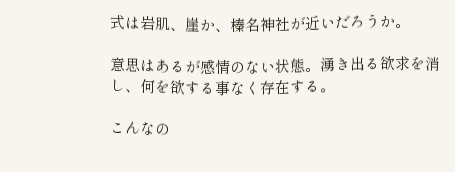式は岩肌、崖か、榛名神社が近いだろうか。

意思はあるが感情のない状態。湧き出る欲求を消し、何を欲する事なく存在する。

こんなの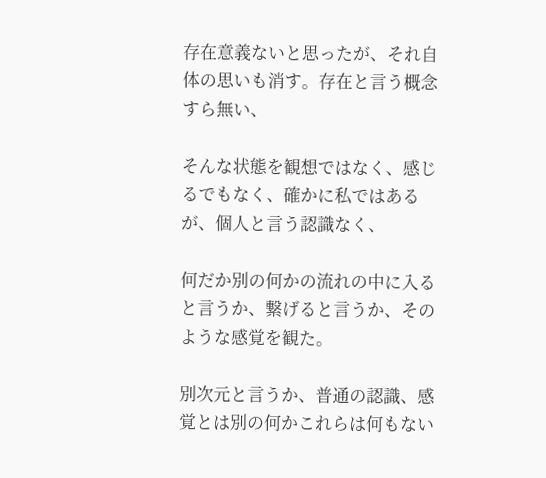存在意義ないと思ったが、それ自体の思いも消す。存在と言う概念すら無い、

そんな状態を観想ではなく、感じるでもなく、確かに私ではあるが、個人と言う認識なく、

何だか別の何かの流れの中に入ると言うか、繋げると言うか、そのような感覚を観た。

別次元と言うか、普通の認識、感覚とは別の何かこれらは何もない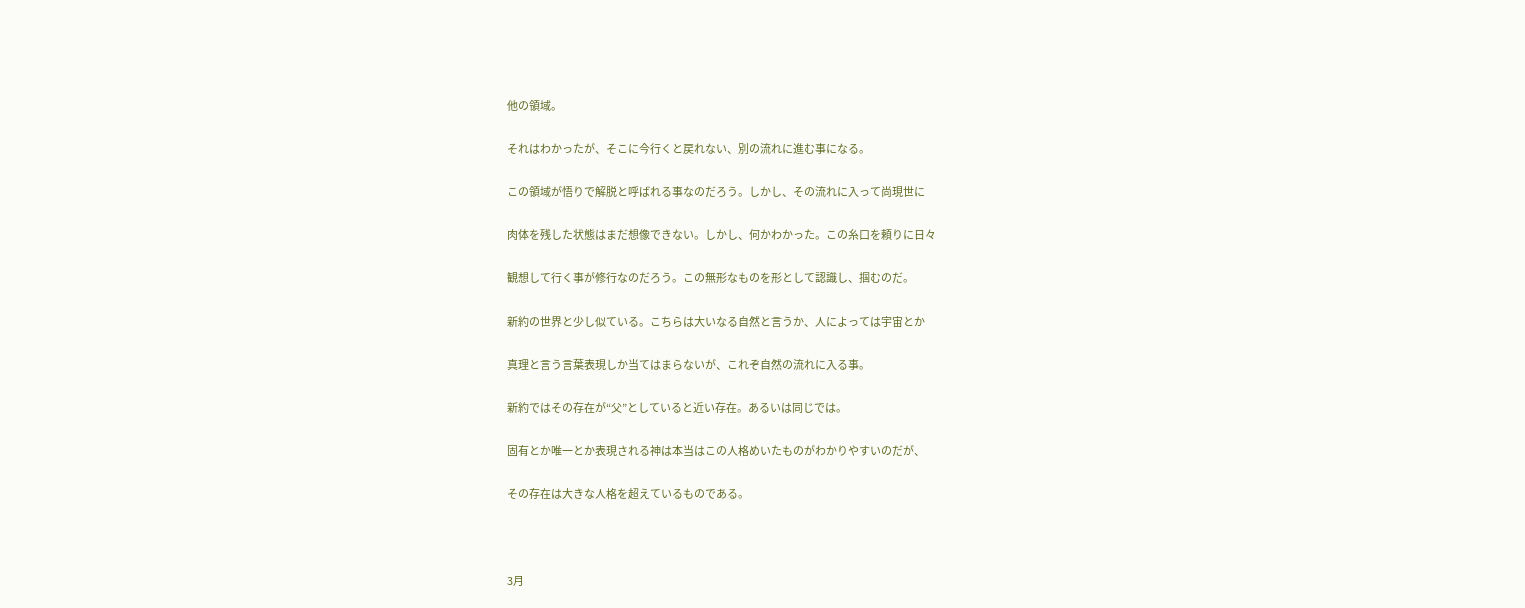他の領域。

それはわかったが、そこに今行くと戻れない、別の流れに進む事になる。

この領域が悟りで解脱と呼ばれる事なのだろう。しかし、その流れに入って尚現世に

肉体を残した状態はまだ想像できない。しかし、何かわかった。この糸口を頼りに日々

観想して行く事が修行なのだろう。この無形なものを形として認識し、掴むのだ。

新約の世界と少し似ている。こちらは大いなる自然と言うか、人によっては宇宙とか

真理と言う言葉表現しか当てはまらないが、これぞ自然の流れに入る事。

新約ではその存在が“父”としていると近い存在。あるいは同じでは。

固有とか唯一とか表現される神は本当はこの人格めいたものがわかりやすいのだが、

その存在は大きな人格を超えているものである。



3月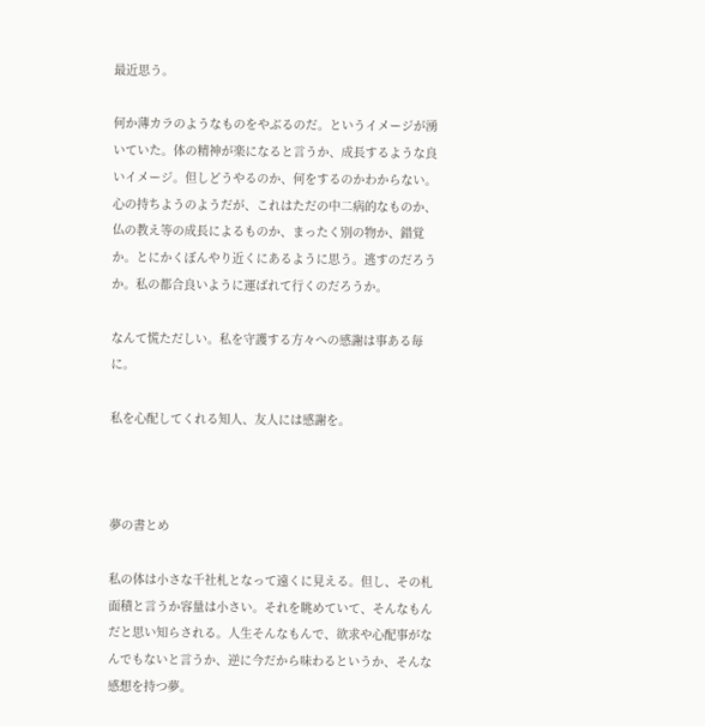最近思う。

何か薄カラのようなものをやぶるのだ。というイメージが湧いていた。体の精神が楽になると言うか、成長するような良いイメージ。但しどうやるのか、何をするのかわからない。心の持ちようのようだが、これはただの中二病的なものか、仏の教え等の成長によるものか、まったく別の物か、錯覚か。とにかくぼんやり近くにあるように思う。逃すのだろうか。私の都合良いように運ばれて行くのだろうか。

なんて慌ただしい。私を守護する方々への感謝は事ある毎に。

私を心配してくれる知人、友人には感謝を。



夢の書とめ

私の体は小さな千社札となって遠くに見える。但し、その札面積と言うか容量は小さい。それを眺めていて、そんなもんだと思い知らされる。人生そんなもんで、欲求や心配事がなんでもないと言うか、逆に今だから味わるというか、そんな感想を持つ夢。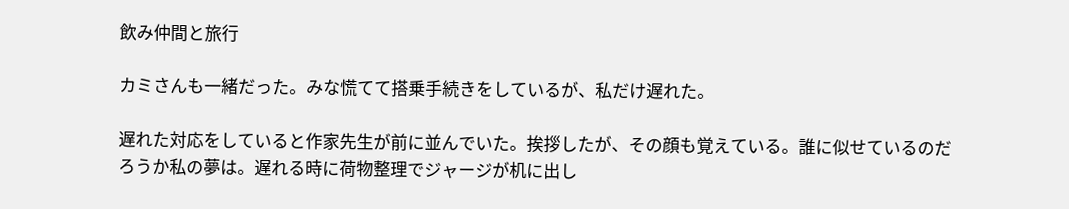飲み仲間と旅行

カミさんも一緒だった。みな慌てて搭乗手続きをしているが、私だけ遅れた。

遅れた対応をしていると作家先生が前に並んでいた。挨拶したが、その顔も覚えている。誰に似せているのだろうか私の夢は。遅れる時に荷物整理でジャージが机に出し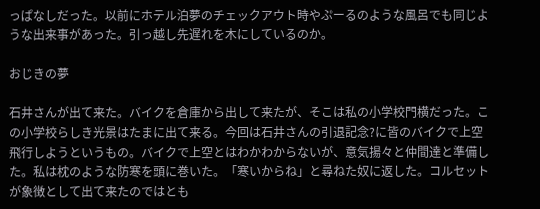っぱなしだった。以前にホテル泊夢のチェックアウト時やぷーるのような風呂でも同じような出来事があった。引っ越し先遅れを木にしているのか。

おじきの夢

石井さんが出て来た。バイクを倉庫から出して来たが、そこは私の小学校門横だった。この小学校らしき光景はたまに出て来る。今回は石井さんの引退記念?に皆のバイクで上空飛行しようというもの。バイクで上空とはわかわからないが、意気揚々と仲間達と準備した。私は枕のような防寒を頭に巻いた。「寒いからね」と尋ねた奴に返した。コルセットが象徴として出て来たのではとも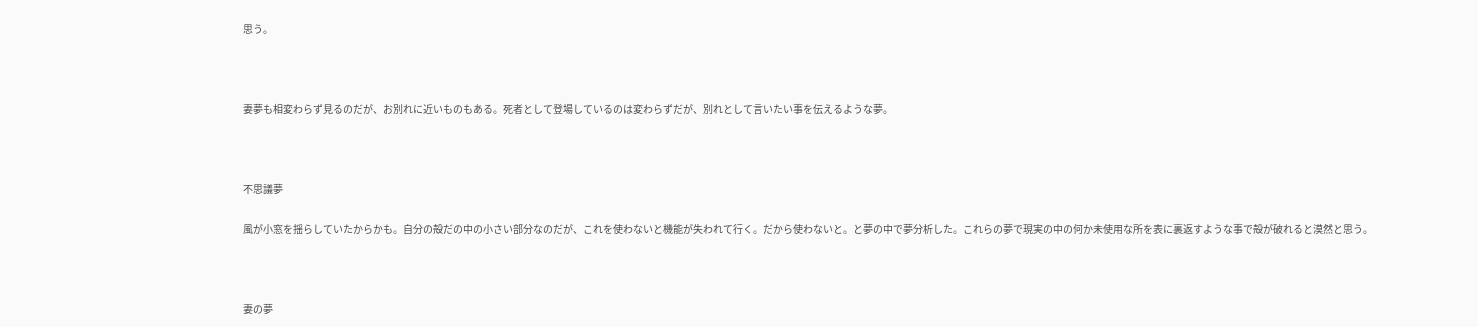思う。



妻夢も相変わらず見るのだが、お別れに近いものもある。死者として登場しているのは変わらずだが、別れとして言いたい事を伝えるような夢。



不思議夢

風が小窓を揺らしていたからかも。自分の殻だの中の小さい部分なのだが、これを使わないと機能が失われて行く。だから使わないと。と夢の中で夢分析した。これらの夢で現実の中の何か未使用な所を表に裏返すような事で殻が破れると漠然と思う。



妻の夢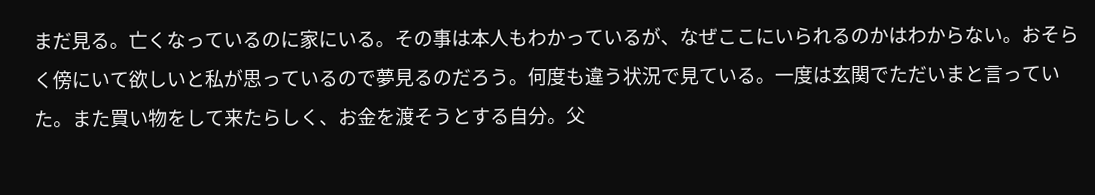まだ見る。亡くなっているのに家にいる。その事は本人もわかっているが、なぜここにいられるのかはわからない。おそらく傍にいて欲しいと私が思っているので夢見るのだろう。何度も違う状況で見ている。一度は玄関でただいまと言っていた。また買い物をして来たらしく、お金を渡そうとする自分。父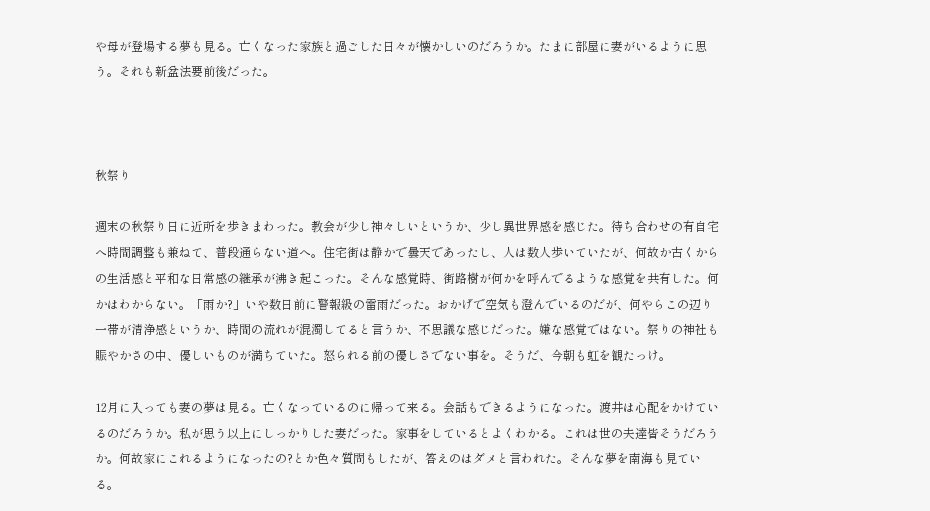や母が登場する夢も見る。亡くなった家族と過ごした日々が懐かしいのだろうか。たまに部屋に妻がいるように思う。それも新盆法要前後だった。



秋祭り

週末の秋祭り日に近所を歩きまわった。教会が少し神々しいというか、少し異世界感を感じた。待ち合わせの有自宅へ時間調整も兼ねて、普段通らない道へ。住宅街は静かで曇天であったし、人は数人歩いていたが、何故か古くからの生活感と平和な日常感の継承が沸き起こった。そんな感覚時、街路樹が何かを呼んでるような感覚を共有した。何かはわからない。「雨か?」いや数日前に警報級の雷雨だった。おかげで空気も澄んでいるのだが、何やらこの辺り一帯が清浄感というか、時間の流れが混濁してると言うか、不思議な感じだった。嫌な感覚ではない。祭りの神社も賑やかさの中、優しいものが満ちていた。怒られる前の優しさでない事を。そうだ、今朝も虹を観たっけ。

12月に入っても妻の夢は見る。亡くなっているのに帰って来る。会話もできるようになった。渡井は心配をかけているのだろうか。私が思う以上にしっかりした妻だった。家事をしているとよくわかる。これは世の夫達皆そうだろうか。何故家にこれるようになったの?とか色々質問もしたが、答えのはダメと言われた。そんな夢を南海も見ている。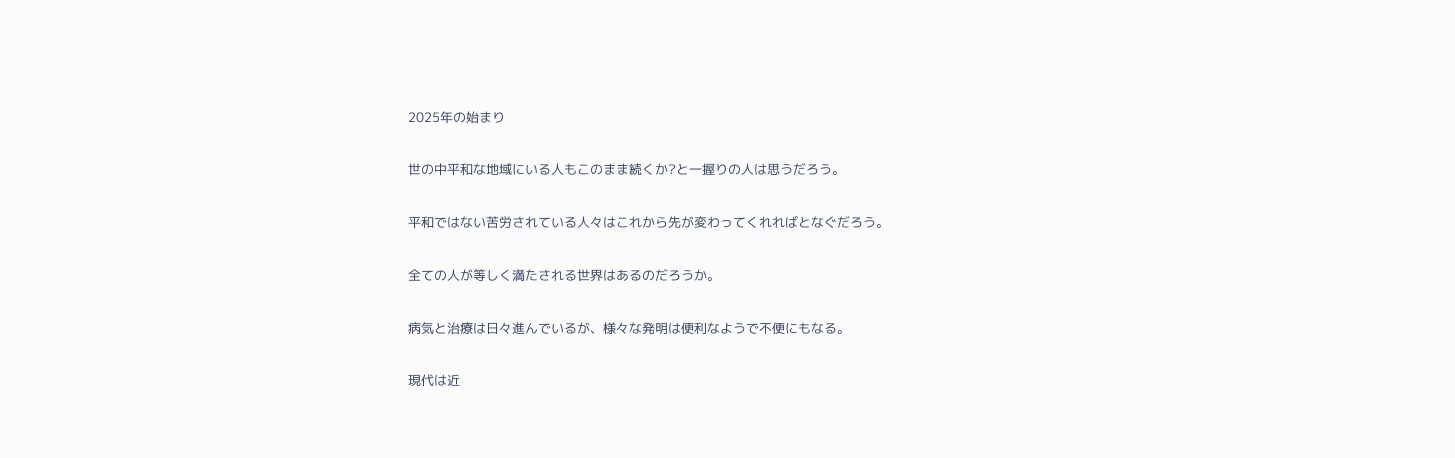2025年の始まり

世の中平和な地域にいる人もこのまま続くか?と一握りの人は思うだろう。

平和ではない苦労されている人々はこれから先が変わってくれればとなぐだろう。

全ての人が等しく満たされる世界はあるのだろうか。

病気と治療は日々進んでいるが、様々な発明は便利なようで不便にもなる。

現代は近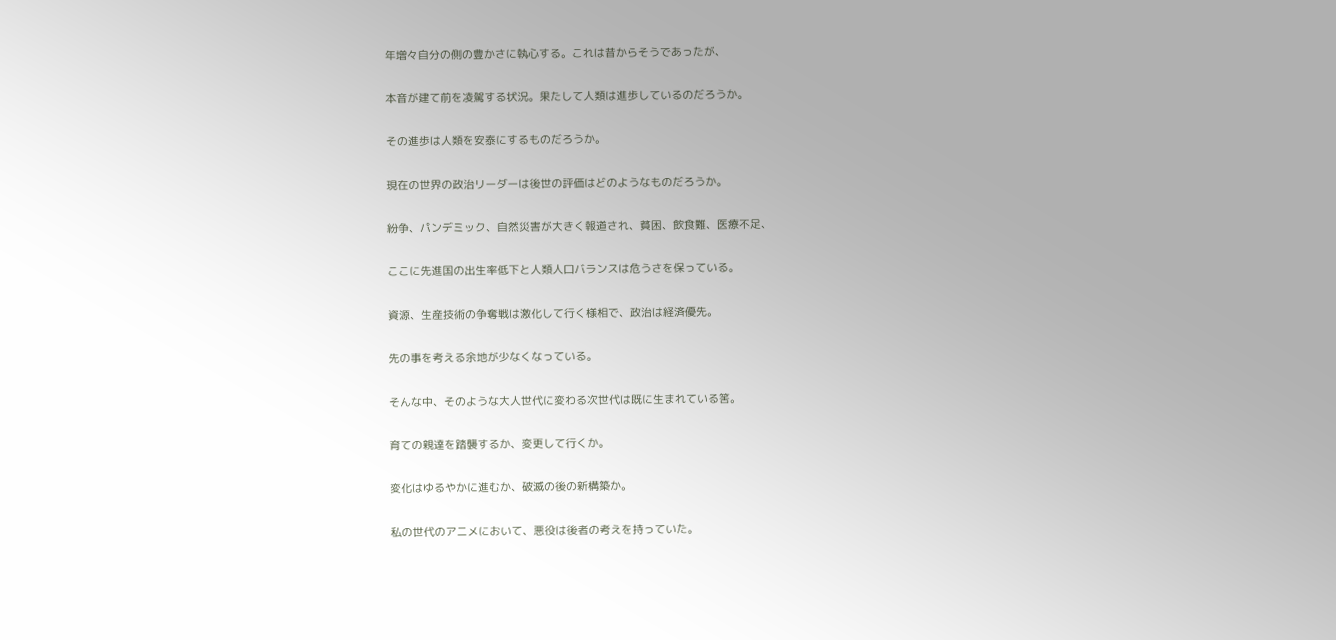年増々自分の側の豊かさに執心する。これは昔からそうであったが、

本音が建て前を凌駕する状況。果たして人類は進歩しているのだろうか。

その進歩は人類を安泰にするものだろうか。

現在の世界の政治リーダーは後世の評価はどのようなものだろうか。

紛争、パンデミック、自然災害が大きく報道され、貧困、飲食難、医療不足、

ここに先進国の出生率低下と人類人口バランスは危うさを保っている。

資源、生産技術の争奪戦は激化して行く様相で、政治は経済優先。

先の事を考える余地が少なくなっている。

そんな中、そのような大人世代に変わる次世代は既に生まれている筈。

育ての親達を踏襲するか、変更して行くか。

変化はゆるやかに進むか、破滅の後の新構築か。

私の世代のアニメにおいて、悪役は後者の考えを持っていた。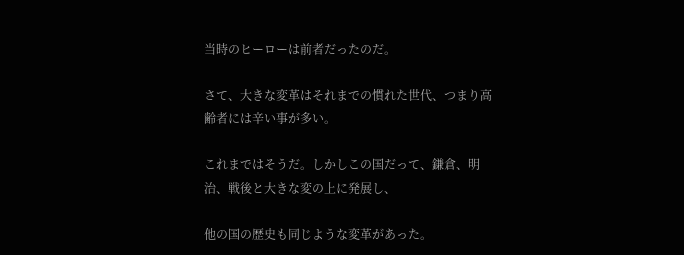当時のヒーローは前者だったのだ。

さて、大きな変革はそれまでの慣れた世代、つまり高齢者には辛い事が多い。

これまではそうだ。しかしこの国だって、鎌倉、明治、戦後と大きな変の上に発展し、

他の国の歴史も同じような変革があった。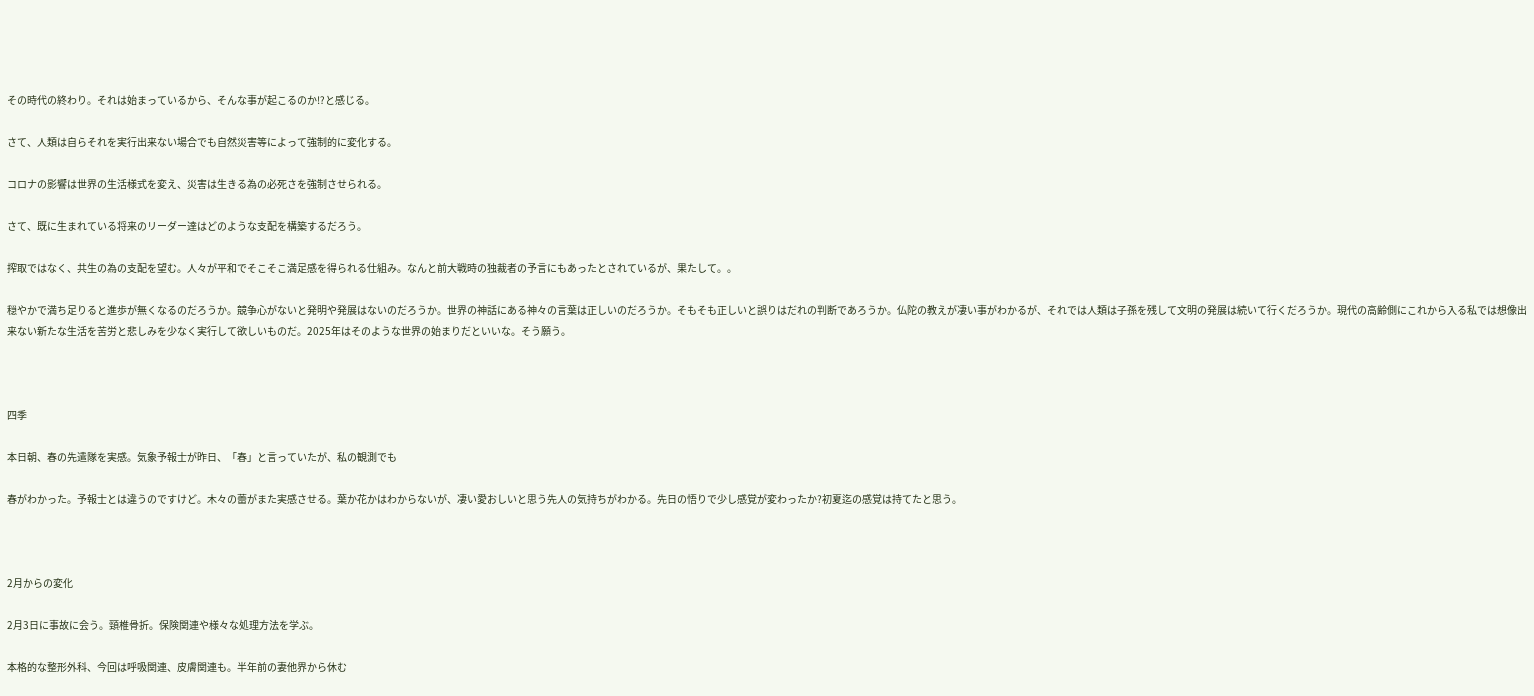その時代の終わり。それは始まっているから、そんな事が起こるのか⁉と感じる。

さて、人類は自らそれを実行出来ない場合でも自然災害等によって強制的に変化する。

コロナの影響は世界の生活様式を変え、災害は生きる為の必死さを強制させられる。

さて、既に生まれている将来のリーダー達はどのような支配を構築するだろう。

搾取ではなく、共生の為の支配を望む。人々が平和でそこそこ満足感を得られる仕組み。なんと前大戦時の独裁者の予言にもあったとされているが、果たして。。

穏やかで満ち足りると進歩が無くなるのだろうか。競争心がないと発明や発展はないのだろうか。世界の神話にある神々の言葉は正しいのだろうか。そもそも正しいと誤りはだれの判断であろうか。仏陀の教えが凄い事がわかるが、それでは人類は子孫を残して文明の発展は続いて行くだろうか。現代の高齢側にこれから入る私では想像出来ない新たな生活を苦労と悲しみを少なく実行して欲しいものだ。2025年はそのような世界の始まりだといいな。そう願う。



四季

本日朝、春の先遣隊を実感。気象予報士が昨日、「春」と言っていたが、私の観測でも

春がわかった。予報士とは違うのですけど。木々の蕾がまた実感させる。葉か花かはわからないが、凄い愛おしいと思う先人の気持ちがわかる。先日の悟りで少し感覚が変わったか?初夏迄の感覚は持てたと思う。



2月からの変化

2月3日に事故に会う。頸椎骨折。保険関連や様々な処理方法を学ぶ。

本格的な整形外科、今回は呼吸関連、皮膚関連も。半年前の妻他界から休む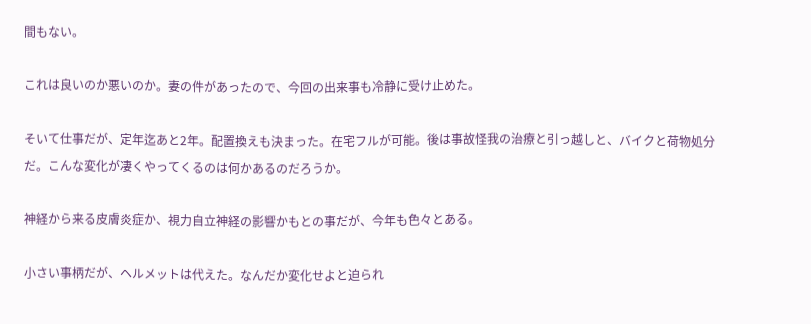間もない。

これは良いのか悪いのか。妻の件があったので、今回の出来事も冷静に受け止めた。

そいて仕事だが、定年迄あと2年。配置換えも決まった。在宅フルが可能。後は事故怪我の治療と引っ越しと、バイクと荷物処分だ。こんな変化が凄くやってくるのは何かあるのだろうか。

神経から来る皮膚炎症か、視力自立神経の影響かもとの事だが、今年も色々とある。

小さい事柄だが、ヘルメットは代えた。なんだか変化せよと迫られ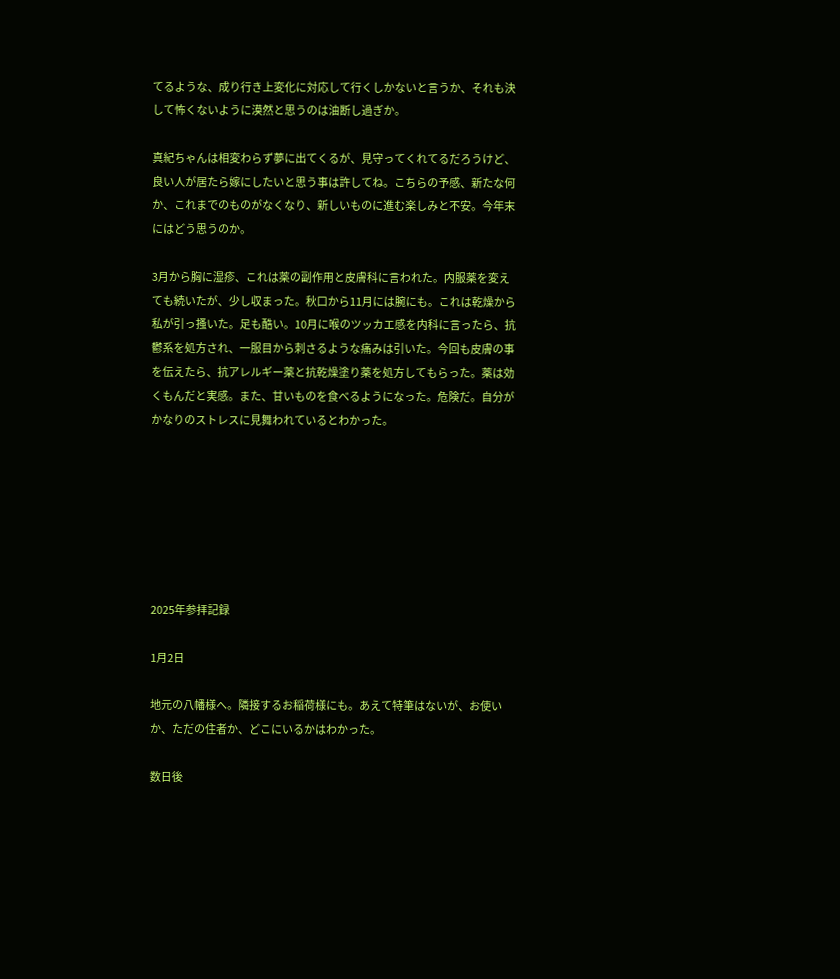てるような、成り行き上変化に対応して行くしかないと言うか、それも決して怖くないように漠然と思うのは油断し過ぎか。

真紀ちゃんは相変わらず夢に出てくるが、見守ってくれてるだろうけど、良い人が居たら嫁にしたいと思う事は許してね。こちらの予感、新たな何か、これまでのものがなくなり、新しいものに進む楽しみと不安。今年末にはどう思うのか。

3月から胸に湿疹、これは薬の副作用と皮膚科に言われた。内服薬を変えても続いたが、少し収まった。秋口から11月には腕にも。これは乾燥から私が引っ搔いた。足も酷い。10月に喉のツッカエ感を内科に言ったら、抗鬱系を処方され、一服目から刺さるような痛みは引いた。今回も皮膚の事を伝えたら、抗アレルギー薬と抗乾燥塗り薬を処方してもらった。薬は効くもんだと実感。また、甘いものを食べるようになった。危険だ。自分がかなりのストレスに見舞われているとわかった。







2025年参拝記録

1月2日

地元の八幡様へ。隣接するお稲荷様にも。あえて特筆はないが、お使いか、ただの住者か、どこにいるかはわかった。

数日後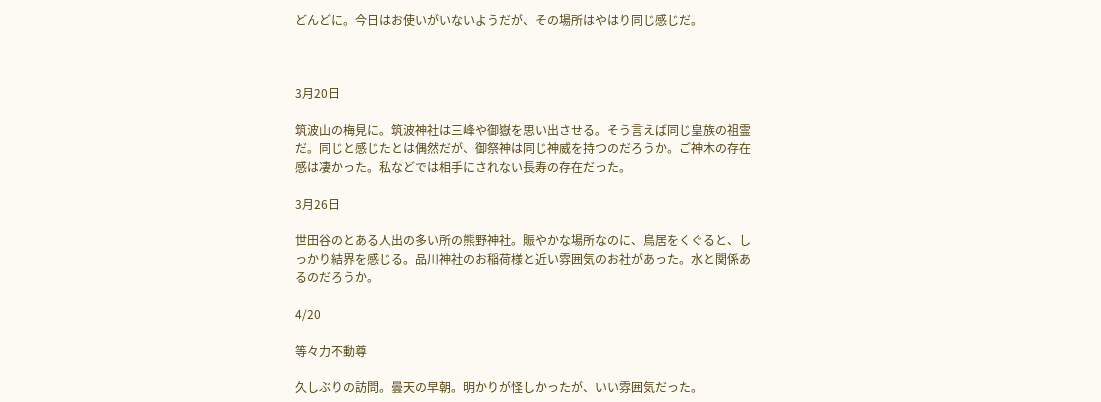どんどに。今日はお使いがいないようだが、その場所はやはり同じ感じだ。



3月20日

筑波山の梅見に。筑波神社は三峰や御嶽を思い出させる。そう言えば同じ皇族の祖霊だ。同じと感じたとは偶然だが、御祭神は同じ神威を持つのだろうか。ご神木の存在感は凄かった。私などでは相手にされない長寿の存在だった。

3月26日

世田谷のとある人出の多い所の熊野神社。賑やかな場所なのに、鳥居をくぐると、しっかり結界を感じる。品川神社のお稲荷様と近い雰囲気のお社があった。水と関係あるのだろうか。

4/20

等々力不動尊

久しぶりの訪問。曇天の早朝。明かりが怪しかったが、いい雰囲気だった。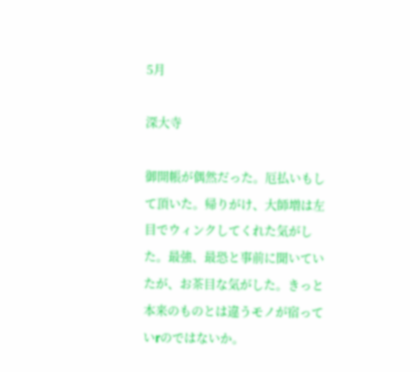5月

深大寺

御開帳が偶然だった。厄払いもして頂いた。帰りがけ、大師増は左目でウィンクしてくれた気がした。最強、最恐と事前に聞いていたが、お茶目な気がした。きっと本来のものとは違うモノが宿っていrのではないか。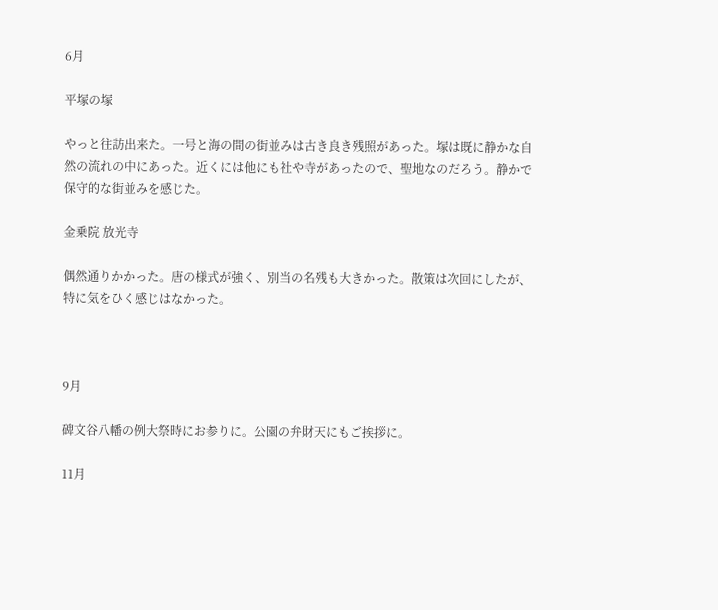6月

平塚の塚

やっと往訪出来た。一号と海の間の街並みは古き良き残照があった。塚は既に静かな自然の流れの中にあった。近くには他にも社や寺があったので、聖地なのだろう。静かで保守的な街並みを感じた。

金乗院 放光寺

偶然通りかかった。唐の様式が強く、別当の名残も大きかった。散策は次回にしたが、特に気をひく感じはなかった。



9月

碑文谷八幡の例大祭時にお参りに。公園の弁財天にもご挨拶に。

11月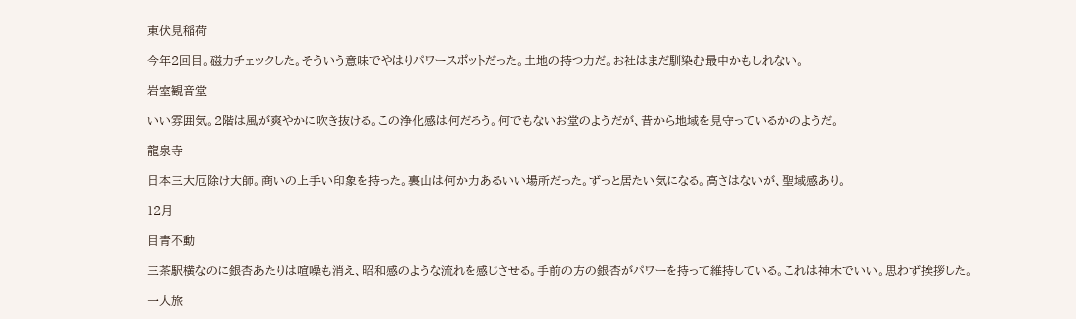東伏見稲荷

今年2回目。磁力チェックした。そういう意味でやはりパワースポットだった。土地の持つ力だ。お社はまだ馴染む最中かもしれない。

岩室観音堂

いい雰囲気。2階は風が爽やかに吹き抜ける。この浄化感は何だろう。何でもないお堂のようだが、昔から地域を見守っているかのようだ。

龍泉寺

日本三大厄除け大師。商いの上手い印象を持った。裏山は何か力あるいい場所だった。ずっと居たい気になる。高さはないが、聖域感あり。

12月

目青不動

三茶駅横なのに銀杏あたりは喧噪も消え、昭和感のような流れを感じさせる。手前の方の銀杏がパワーを持って維持している。これは神木でいい。思わず挨拶した。

一人旅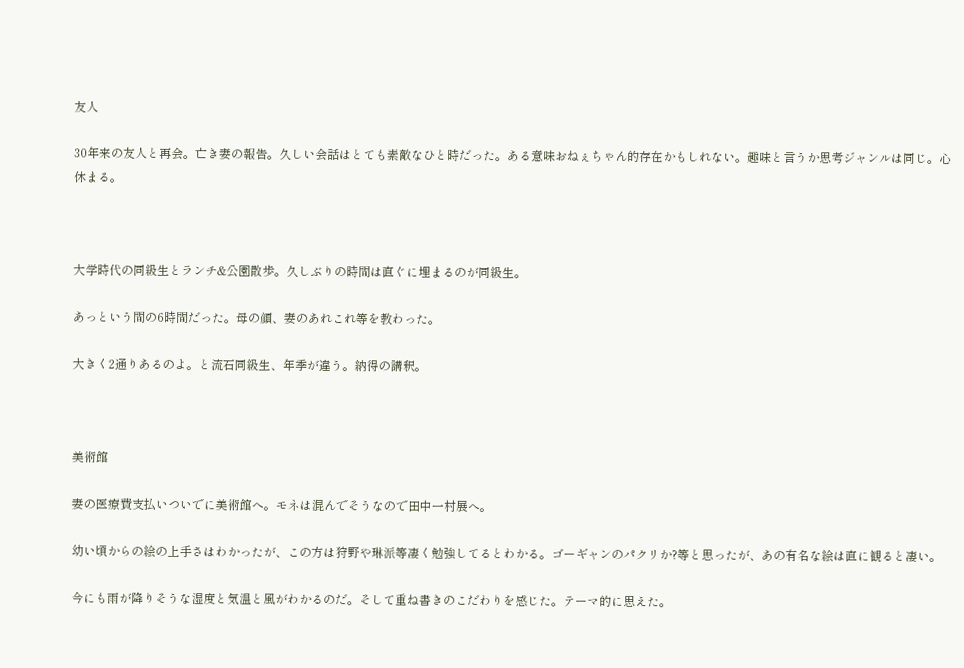友人

30年来の友人と再会。亡き妻の報告。久しい会話はとても素敵なひと時だった。ある意味おねぇちゃん的存在かもしれない。趣味と言うか思考ジャンルは同じ。心休まる。



大学時代の同級生とランチ&公園散歩。久しぶりの時間は直ぐに埋まるのが同級生。

あっという間の6時間だった。母の顔、妻のあれこれ等を教わった。

大きく2通りあるのよ。と流石同級生、年季が違う。納得の講釈。



美術館

妻の医療費支払いついでに美術館へ。モネは混んでそうなので田中一村展へ。

幼い頃からの絵の上手さはわかったが、この方は狩野や琳派等凄く勉強してるとわかる。ゴーギャンのパクリか?等と思ったが、あの有名な絵は直に観ると凄い。

今にも雨が降りそうな湿度と気温と風がわかるのだ。そして重ね書きのこだわりを感じた。テーマ的に思えた。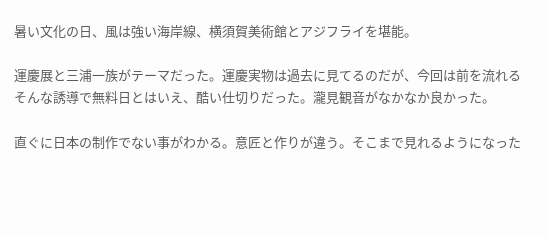暑い文化の日、風は強い海岸線、横須賀美術館とアジフライを堪能。

運慶展と三浦一族がテーマだった。運慶実物は過去に見てるのだが、今回は前を流れるそんな誘導で無料日とはいえ、酷い仕切りだった。瀧見観音がなかなか良かった。

直ぐに日本の制作でない事がわかる。意匠と作りが違う。そこまで見れるようになった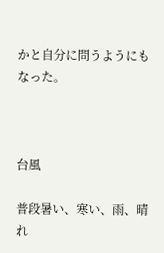かと自分に問うようにもなった。



台風

普段暑い、寒い、雨、晴れ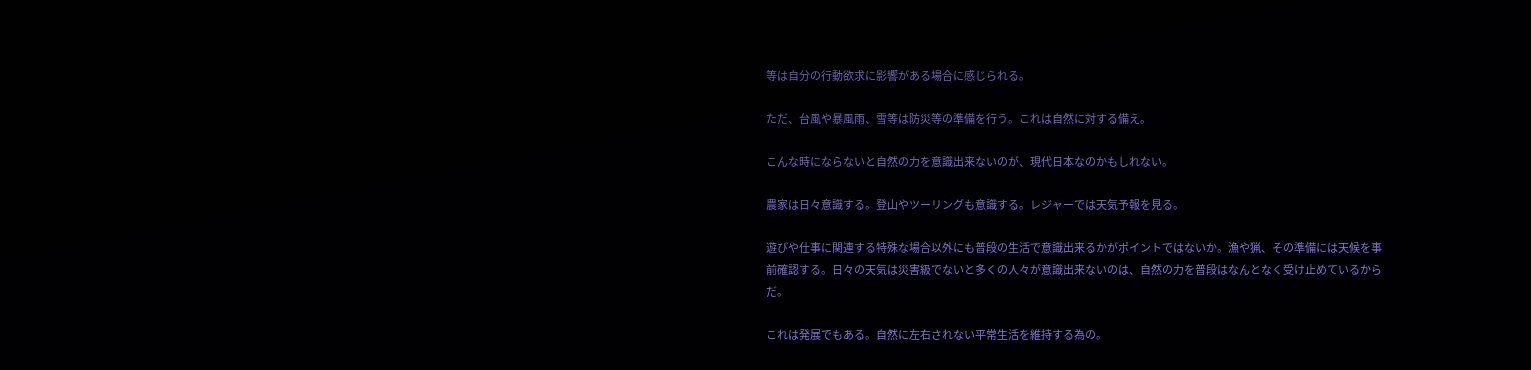等は自分の行動欲求に影響がある場合に感じられる。

ただ、台風や暴風雨、雪等は防災等の準備を行う。これは自然に対する備え。

こんな時にならないと自然の力を意識出来ないのが、現代日本なのかもしれない。

農家は日々意識する。登山やツーリングも意識する。レジャーでは天気予報を見る。

遊びや仕事に関連する特殊な場合以外にも普段の生活で意識出来るかがポイントではないか。漁や猟、その準備には天候を事前確認する。日々の天気は災害級でないと多くの人々が意識出来ないのは、自然の力を普段はなんとなく受け止めているからだ。

これは発展でもある。自然に左右されない平常生活を維持する為の。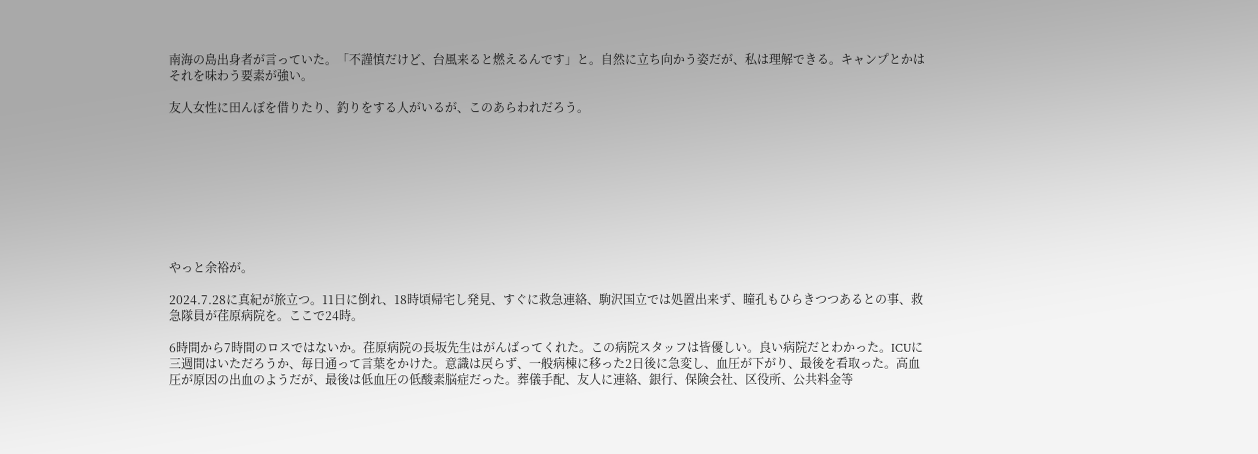南海の島出身者が言っていた。「不謹慎だけど、台風来ると燃えるんです」と。自然に立ち向かう姿だが、私は理解できる。キャンプとかはそれを味わう要素が強い。

友人女性に田んぼを借りたり、釣りをする人がいるが、このあらわれだろう。









やっと余裕が。

2024.7.28に真紀が旅立つ。11日に倒れ、18時頃帰宅し発見、すぐに救急連絡、駒沢国立では処置出来ず、瞳孔もひらきつつあるとの事、救急隊員が荏原病院を。ここで24時。

6時間から7時間のロスではないか。荏原病院の長坂先生はがんばってくれた。この病院スタッフは皆優しい。良い病院だとわかった。ICUに三週間はいただろうか、毎日通って言葉をかけた。意識は戻らず、一般病棟に移った2日後に急変し、血圧が下がり、最後を看取った。高血圧が原因の出血のようだが、最後は低血圧の低酸素脳症だった。葬儀手配、友人に連絡、銀行、保険会社、区役所、公共料金等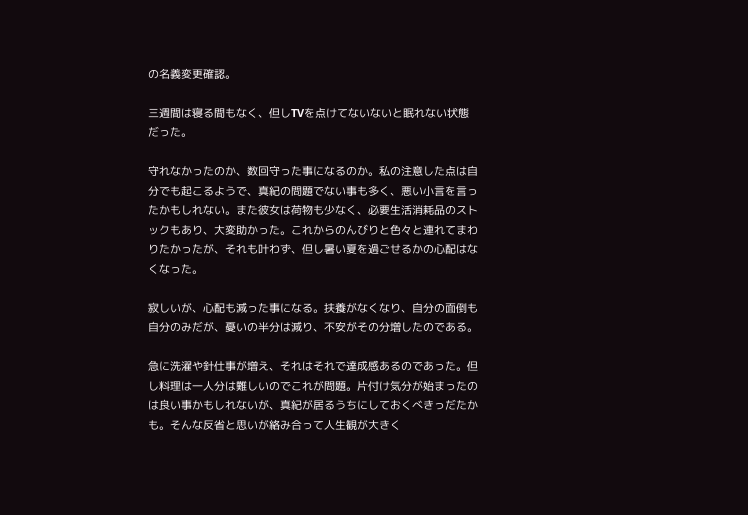の名義変更確認。

三週間は寝る間もなく、但しTVを点けてないないと眠れない状態だった。

守れなかったのか、数回守った事になるのか。私の注意した点は自分でも起こるようで、真紀の問題でない事も多く、悪い小言を言ったかもしれない。また彼女は荷物も少なく、必要生活消耗品のストックもあり、大変助かった。これからのんびりと色々と連れてまわりたかったが、それも叶わず、但し暑い夏を過ごせるかの心配はなくなった。

寂しいが、心配も減った事になる。扶養がなくなり、自分の面倒も自分のみだが、憂いの半分は減り、不安がその分増したのである。

急に洗濯や針仕事が増え、それはそれで達成感あるのであった。但し料理は一人分は難しいのでこれが問題。片付け気分が始まったのは良い事かもしれないが、真紀が居るうちにしておくべきっだたかも。そんな反省と思いが絡み合って人生観が大きく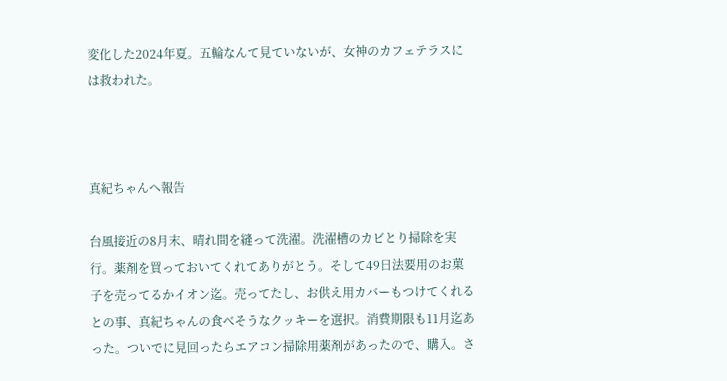変化した2024年夏。五輪なんて見ていないが、女神のカフェテラスには救われた。



真紀ちゃんへ報告

台風接近の8月末、晴れ間を縫って洗濯。洗濯槽のカビとり掃除を実行。薬剤を買っておいてくれてありがとう。そして49日法要用のお菓子を売ってるかイオン迄。売ってたし、お供え用カバーもつけてくれるとの事、真紀ちゃんの食べそうなクッキーを選択。消費期限も11月迄あった。ついでに見回ったらエアコン掃除用薬剤があったので、購入。さ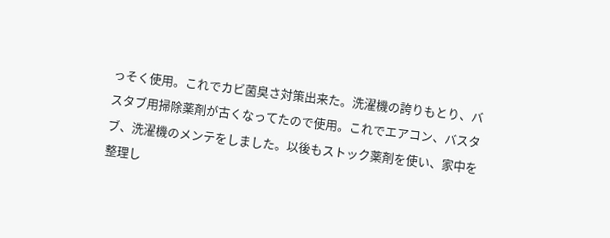っそく使用。これでカビ菌臭さ対策出来た。洗濯機の誇りもとり、バスタブ用掃除薬剤が古くなってたので使用。これでエアコン、バスタブ、洗濯機のメンテをしました。以後もストック薬剤を使い、家中を整理し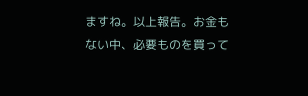ますね。以上報告。お金もない中、必要ものを買って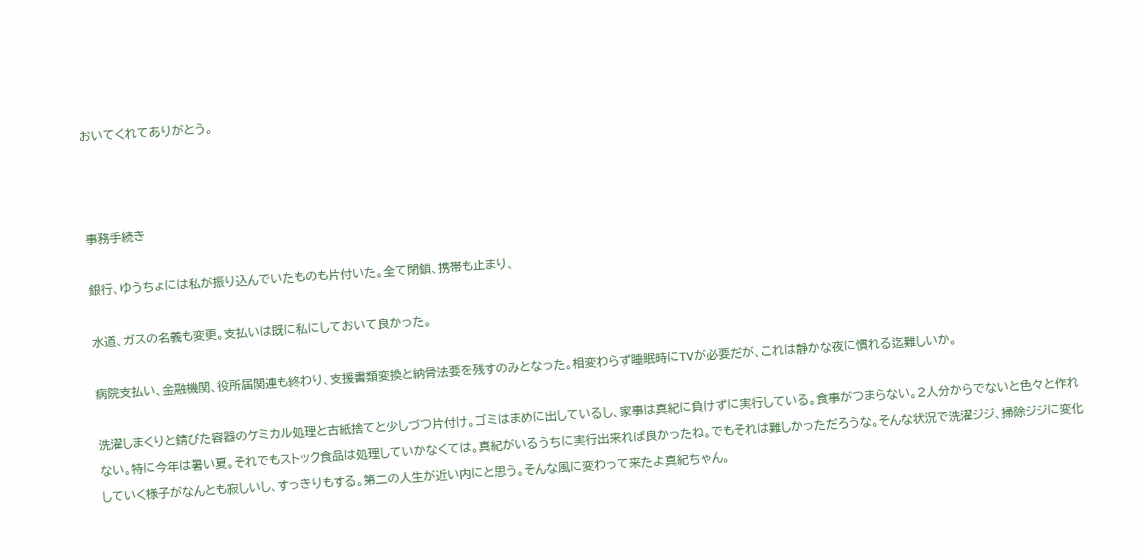おいてくれてありがとう。



事務手続き

銀行、ゆうちょには私が振り込んでいたものも片付いた。全て閉鎖、携帯も止まり、

水道、ガスの名義も変更。支払いは既に私にしておいて良かった。

病院支払い、金融機関、役所届関連も終わり、支援書類変換と納骨法要を残すのみとなった。相変わらず睡眠時にTVが必要だが、これは静かな夜に慣れる迄難しいか。

洗濯しまくりと錆びた容器のケミカル処理と古紙捨てと少しづつ片付け。ゴミはまめに出しているし、家事は真紀に負けずに実行している。食事がつまらない。2人分からでないと色々と作れない。特に今年は暑い夏。それでもストック食品は処理していかなくては。真紀がいるうちに実行出来れば良かったね。でもそれは難しかっただろうな。そんな状況で洗濯ジジ、掃除ジジに変化していく様子がなんとも寂しいし、すっきりもする。第二の人生が近い内にと思う。そんな風に変わって来たよ真紀ちゃん。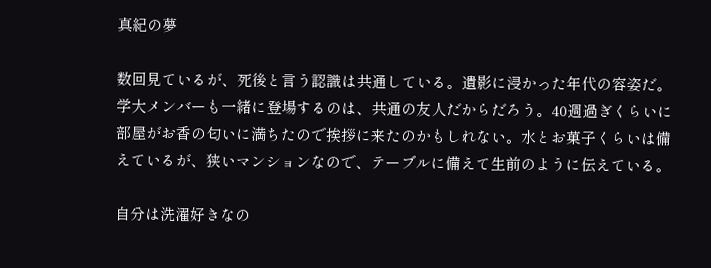真紀の夢

数回見ているが、死後と言う認識は共通している。遺影に浸かった年代の容姿だ。学大メンバーも一緒に登場するのは、共通の友人だからだろう。40週過ぎくらいに部屋がお香の匂いに満ちたので挨拶に来たのかもしれない。水とお菓子くらいは備えているが、狭いマンションなので、テーブルに備えて生前のように伝えている。

自分は洗濯好きなの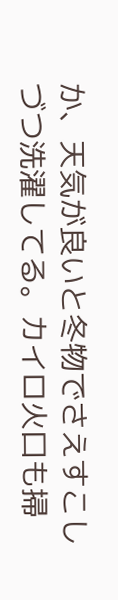か、天気が良いと冬物でさえすこしづつ洗濯してる。カイロ火口も掃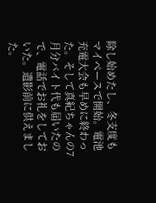除し始めたし、冬支度もマイペースで開始。電池充電大会も早めに終わった。そして真紀ちゃんの7月分バイト代も届いたので、電話でお礼をしておいた。遺影前に供えました。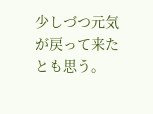少しづつ元気が戻って来たとも思う。